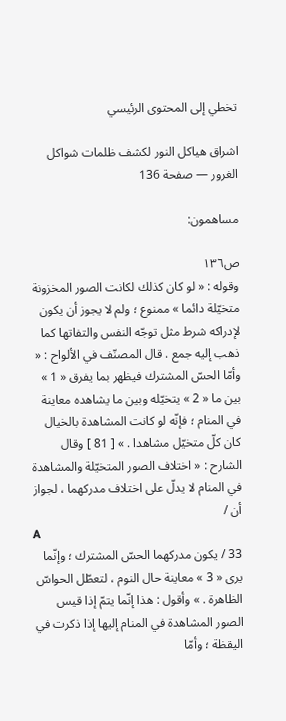تخطي إلى المحتوى الرئيسي

اشراق هياكل النور لكشف ظلمات شواكل الغرور — صفحة 136

مساهمون:

ص١٣٦
وقوله : « لو كان كذلك لكانت الصور المخزونة متخيّلة دائما » ممنوع ؛ ولم لا يجوز أن يكون لإدراكه شرط مثل توجّه النفس والتفاتها كما ذهب إليه جمع . قال المصنّف في الألواح : « وأمّا الحسّ المشترك فيظهر بما يفرق « 1 » بين ما « 2 » يتخيّله وبين ما يشاهده معاينة في المنام ؛ فإنّه لو كانت المشاهدة بالخيال كان كلّ متخيّل مشاهدا . » [ 81 ] وقال الشارح : « اختلاف الصور المتخيّلة والمشاهدة في المنام لا يدلّ على اختلاف مدركهما ، لجواز أن /
A
33 / يكون مدركهما الحسّ المشترك ؛ وإنّما يرى « 3 » معاينة حال النوم ، لتعطّل الحواسّ الظاهرة . » وأقول : هذا إنّما يتمّ إذا قيس الصور المشاهدة في المنام إليها إذا ذكرت في اليقظة ؛ وأمّا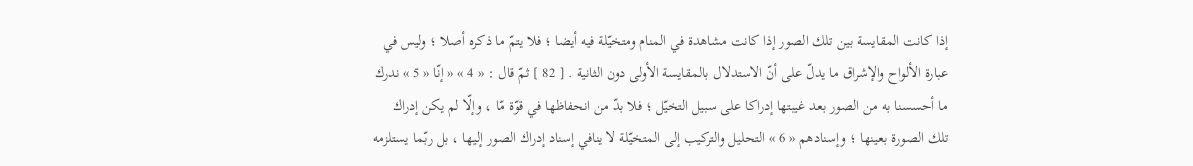إذا كانت المقايسة بين تلك الصور إذا كانت مشاهدة في المنام ومتخيّلة فيه أيضا ؛ فلا يتمّ ما ذكره أصلا ؛ وليس في عبارة الألواح والإشراق ما يدلّ على أنّ الاستدلال بالمقايسة الأولى دون الثانية . [ 82 ] ثمّ قال : « 4 » « إنّا « 5 » ندرك ما أحسسنا به من الصور بعد غيبتها إدراكا على سبيل التخيّل ؛ فلا بدّ من انحفاظها في قوّة مّا ، وإلّا لم يكن إدراك تلك الصورة بعينها ؛ وإسنادهم « 6 » التحليل والتركيب إلى المتخيّلة لا ينافي إسناد إدراك الصور إليها ، بل ربّما يستلزمه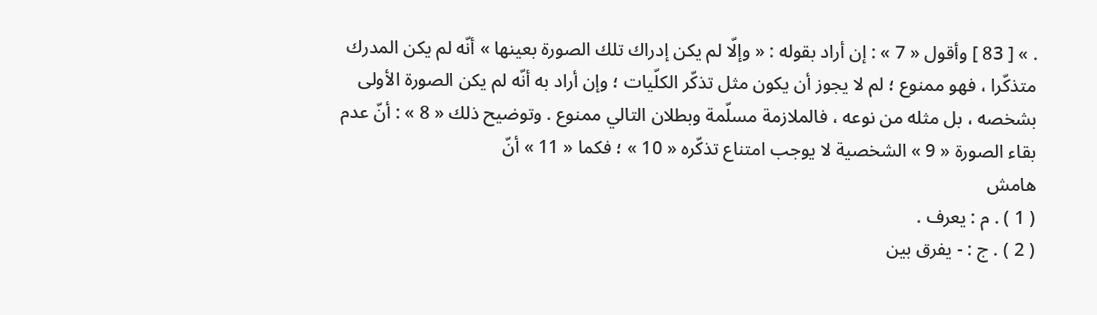. » [ 83 ] وأقول « 7 » : إن أراد بقوله : « وإلّا لم يكن إدراك تلك الصورة بعينها » أنّه لم يكن المدرك متذكّرا ، فهو ممنوع ؛ لم لا يجوز أن يكون مثل تذكّر الكلّيات ؛ وإن أراد به أنّه لم يكن الصورة الأولى بشخصه ، بل مثله من نوعه ، فالملازمة مسلّمة وبطلان التالي ممنوع . وتوضيح ذلك « 8 » : أنّ عدم بقاء الصورة « 9 » الشخصية لا يوجب امتناع تذكّره « 10 » ؛ فكما « 11 » أنّ
هامش
( 1 ) . م : يعرف .
( 2 ) . ج : - يفرق بين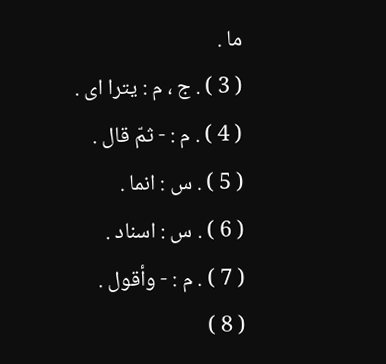ما .
( 3 ) . ج ، م : يترا اى .
( 4 ) . م : - ثمّ قال .
( 5 ) . س : انما .
( 6 ) . س : اسناد .
( 7 ) . م : - وأقول .
( 8 )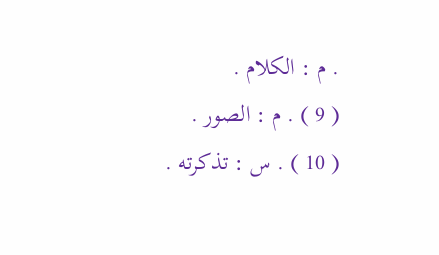. م : الكلام .
( 9 ) . م : الصور .
( 10 ) . س : تذكرته .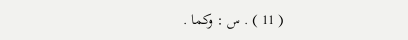( 11 ) . س : وكما .